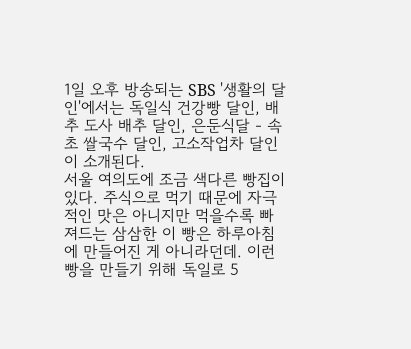1일 오후 방송되는 SBS '생활의 달인'에서는 독일식 건강빵 달인, 배추 도사 배추 달인, 은둔식달 - 속초 쌀국수 달인, 고소작업차 달인이 소개된다.
서울 여의도에 조금 색다른 빵집이 있다. 주식으로 먹기 때문에 자극적인 맛은 아니지만 먹을수록 빠져드는 삼삼한 이 빵은 하루아침에 만들어진 게 아니라던데. 이런 빵을 만들기 위해 독일로 5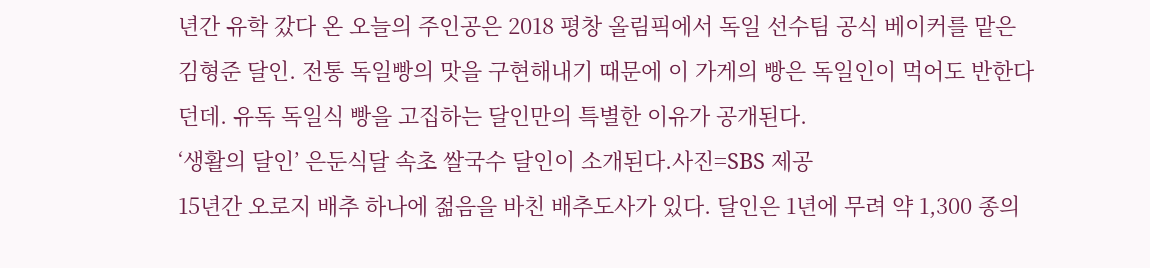년간 유학 갔다 온 오늘의 주인공은 2018 평창 올림픽에서 독일 선수팀 공식 베이커를 맡은 김형준 달인. 전통 독일빵의 맛을 구현해내기 때문에 이 가게의 빵은 독일인이 먹어도 반한다던데. 유독 독일식 빵을 고집하는 달인만의 특별한 이유가 공개된다.
‘생활의 달인’ 은둔식달 속초 쌀국수 달인이 소개된다.사진=SBS 제공
15년간 오로지 배추 하나에 젊음을 바친 배추도사가 있다. 달인은 1년에 무려 약 1,300 종의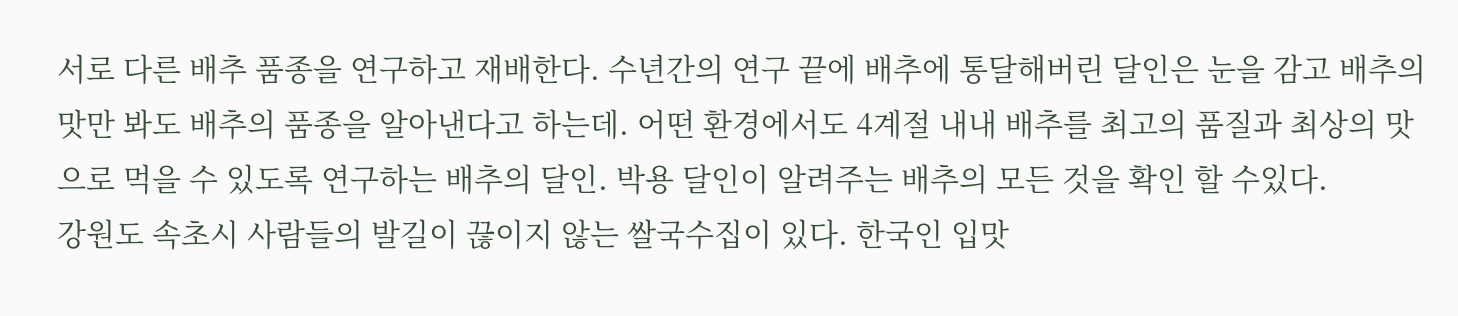서로 다른 배추 품종을 연구하고 재배한다. 수년간의 연구 끝에 배추에 통달해버린 달인은 눈을 감고 배추의 맛만 봐도 배추의 품종을 알아낸다고 하는데. 어떤 환경에서도 4계절 내내 배추를 최고의 품질과 최상의 맛으로 먹을 수 있도록 연구하는 배추의 달인. 박용 달인이 알려주는 배추의 모든 것을 확인 할 수있다.
강원도 속초시 사람들의 발길이 끊이지 않는 쌀국수집이 있다. 한국인 입맛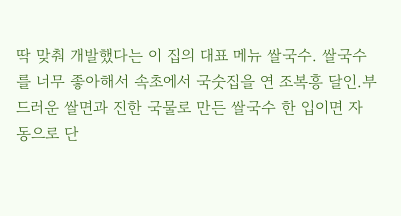딱 맞춰 개발했다는 이 집의 대표 메뉴 쌀국수. 쌀국수를 너무 좋아해서 속초에서 국숫집을 연 조복흥 달인.부드러운 쌀면과 진한 국물로 만든 쌀국수 한 입이면 자동으로 단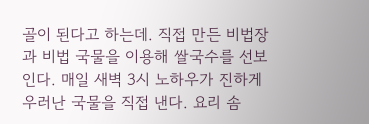골이 된다고 하는데. 직접 만든 비법장과 비법 국물을 이용해 쌀국수를 선보인다. 매일 새벽 3시 노하우가 진하게 우러난 국물을 직접 낸다. 요리 솜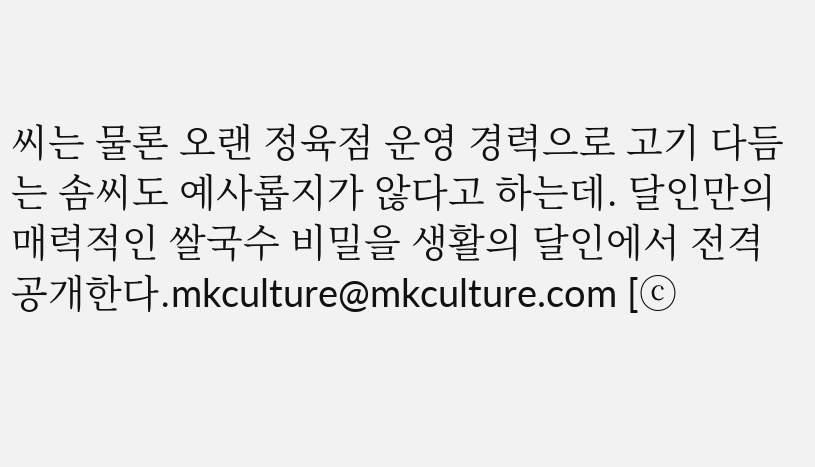씨는 물론 오랜 정육점 운영 경력으로 고기 다듬는 솜씨도 예사롭지가 않다고 하는데. 달인만의 매력적인 쌀국수 비밀을 생활의 달인에서 전격 공개한다.mkculture@mkculture.com [ⓒ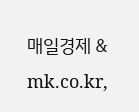매일경제 & mk.co.kr,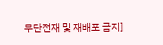무단전재 및 재배포 금지]